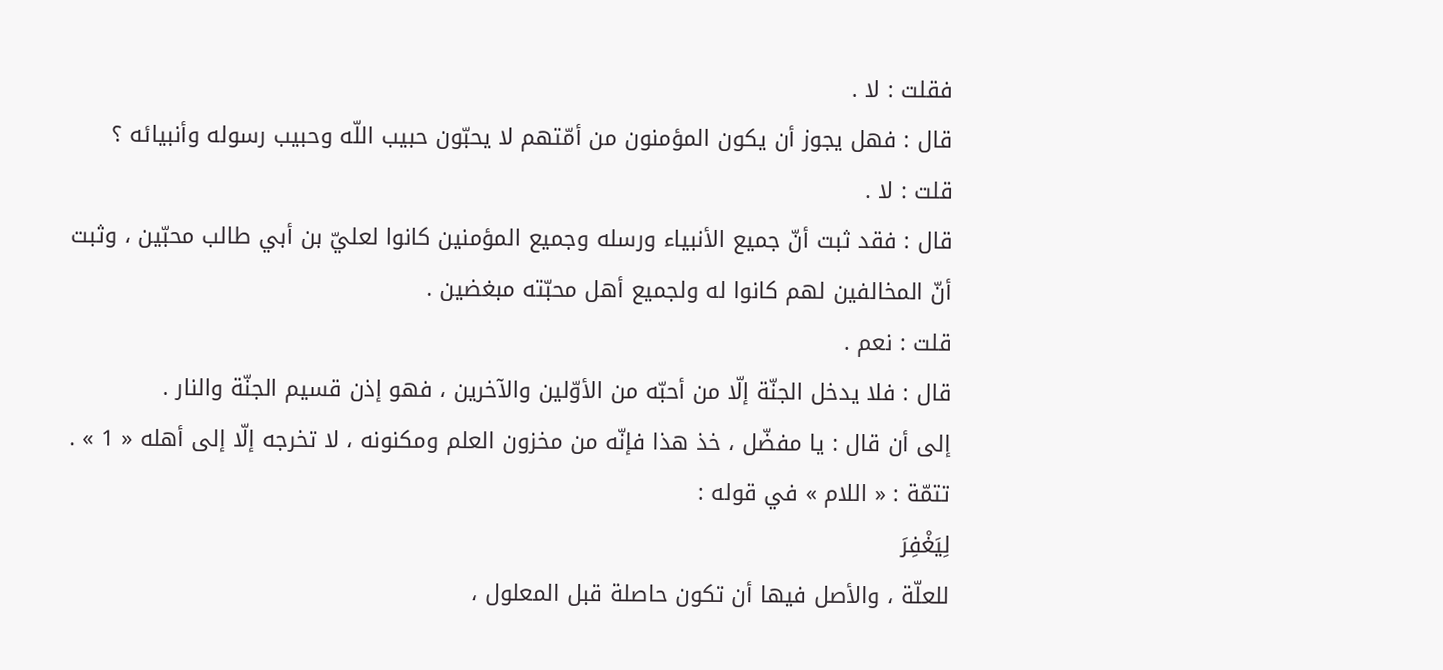فقلت : لا .
قال : فهل يجوز أن يكون المؤمنون من أمّتهم لا يحبّون حبيب اللّه وحبيب رسوله وأنبيائه ؟
قلت : لا .
قال : فقد ثبت أنّ جميع الأنبياء ورسله وجميع المؤمنين كانوا لعليّ بن أبي طالب محبّين ، وثبت أنّ المخالفين لهم كانوا له ولجميع أهل محبّته مبغضين .
قلت : نعم .
قال : فلا يدخل الجنّة إلّا من أحبّه من الأوّلين والآخرين ، فهو إذن قسيم الجنّة والنار .
إلى أن قال : يا مفضّل ، خذ هذا فإنّه من مخزون العلم ومكنونه ، لا تخرجه إلّا إلى أهله « 1 » .
تتمّة : « اللام » في قوله :
لِيَغْفِرَ
للعلّة ، والأصل فيها أن تكون حاصلة قبل المعلول ،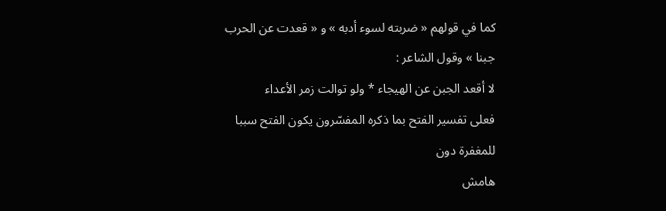كما في قولهم « ضربته لسوء أدبه » و « قعدت عن الحرب جبنا » وقول الشاعر :
لا أقعد الجبن عن الهيجاء * ولو توالت زمر الأعداء
فعلى تفسير الفتح بما ذكره المفسّرون يكون الفتح سببا للمغفرة دون
هامش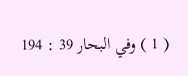( 1 ) وفي البحار 39 : 194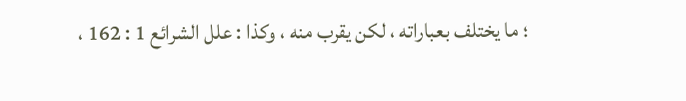؛ ما يختلف بعباراته ، لكن يقرب منه ، وكذا : علل الشرائع 1 : 162 ،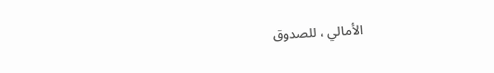الأمالي ، للصدوق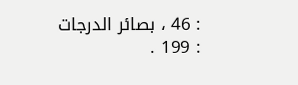: 46 ، بصائر الدرجات : 199 .